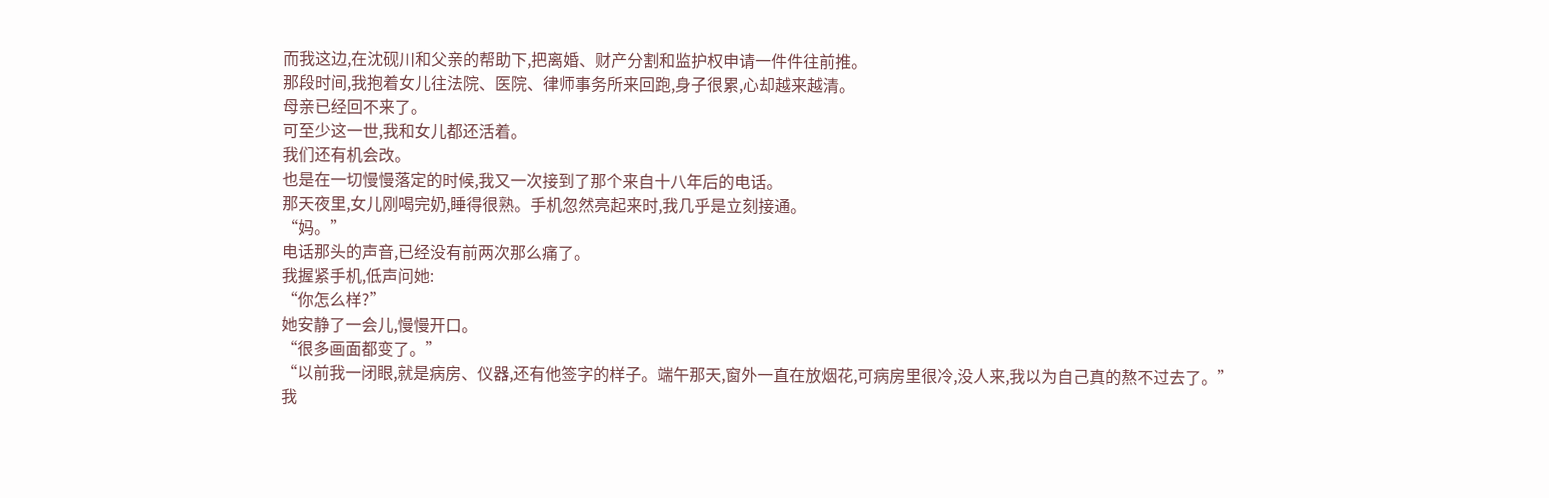而我这边,在沈砚川和父亲的帮助下,把离婚、财产分割和监护权申请一件件往前推。
那段时间,我抱着女儿往法院、医院、律师事务所来回跑,身子很累,心却越来越清。
母亲已经回不来了。
可至少这一世,我和女儿都还活着。
我们还有机会改。
也是在一切慢慢落定的时候,我又一次接到了那个来自十八年后的电话。
那天夜里,女儿刚喝完奶,睡得很熟。手机忽然亮起来时,我几乎是立刻接通。
“妈。”
电话那头的声音,已经没有前两次那么痛了。
我握紧手机,低声问她:
“你怎么样?”
她安静了一会儿,慢慢开口。
“很多画面都变了。”
“以前我一闭眼,就是病房、仪器,还有他签字的样子。端午那天,窗外一直在放烟花,可病房里很冷,没人来,我以为自己真的熬不过去了。”
我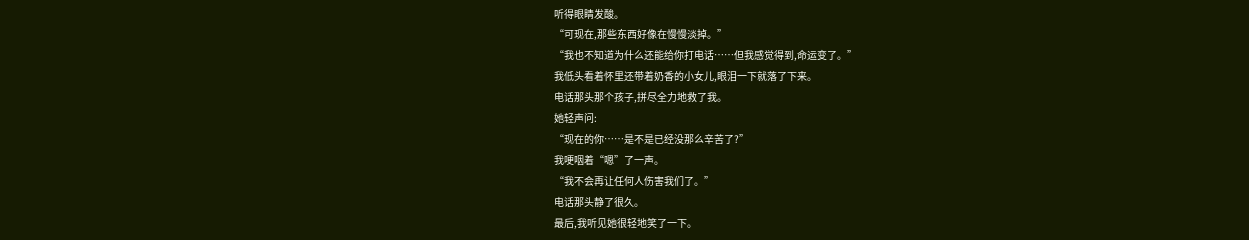听得眼睛发酸。
“可现在,那些东西好像在慢慢淡掉。”
“我也不知道为什么还能给你打电话……但我感觉得到,命运变了。”
我低头看着怀里还带着奶香的小女儿,眼泪一下就落了下来。
电话那头那个孩子,拼尽全力地救了我。
她轻声问:
“现在的你……是不是已经没那么辛苦了?”
我哽咽着“嗯”了一声。
“我不会再让任何人伤害我们了。”
电话那头静了很久。
最后,我听见她很轻地笑了一下。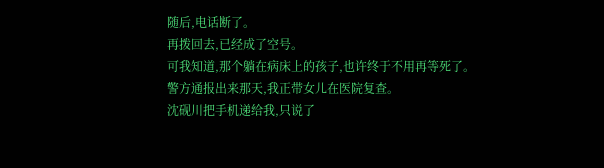随后,电话断了。
再拨回去,已经成了空号。
可我知道,那个躺在病床上的孩子,也许终于不用再等死了。
警方通报出来那天,我正带女儿在医院复查。
沈砚川把手机递给我,只说了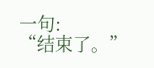一句:
“结束了。”